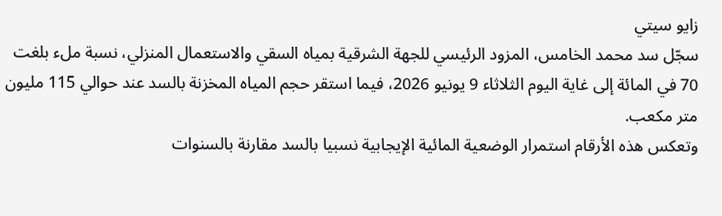زايو سيتي
سجّل سد محمد الخامس، المزود الرئيسي للجهة الشرقية بمياه السقي والاستعمال المنزلي، نسبة ملء بلغت 70 في المائة إلى غاية اليوم الثلاثاء 9 يونيو 2026، فيما استقر حجم المياه المخزنة بالسد عند حوالي 115 مليون متر مكعب.
وتعكس هذه الأرقام استمرار الوضعية المائية الإيجابية نسبيا بالسد مقارنة بالسنوات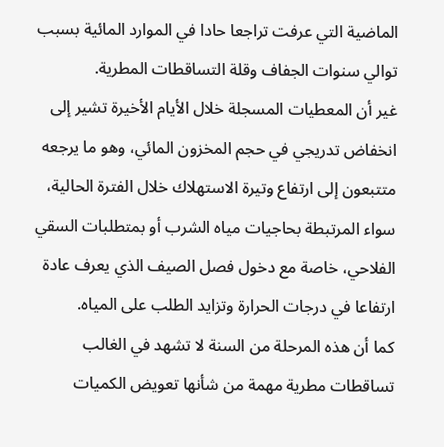الماضية التي عرفت تراجعا حادا في الموارد المائية بسبب توالي سنوات الجفاف وقلة التساقطات المطرية.
غير أن المعطيات المسجلة خلال الأيام الأخيرة تشير إلى انخفاض تدريجي في حجم المخزون المائي، وهو ما يرجعه متتبعون إلى ارتفاع وتيرة الاستهلاك خلال الفترة الحالية، سواء المرتبطة بحاجيات مياه الشرب أو بمتطلبات السقي الفلاحي، خاصة مع دخول فصل الصيف الذي يعرف عادة ارتفاعا في درجات الحرارة وتزايد الطلب على المياه.
كما أن هذه المرحلة من السنة لا تشهد في الغالب تساقطات مطرية مهمة من شأنها تعويض الكميات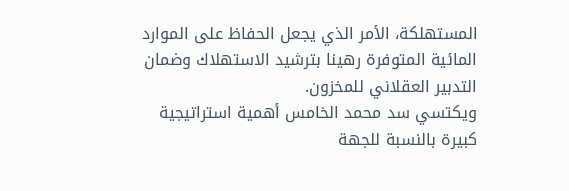المستهلكة، الأمر الذي يجعل الحفاظ على الموارد المائية المتوفرة رهينا بترشيد الاستهلاك وضمان التدبير العقلاني للمخزون.
ويكتسي سد محمد الخامس أهمية استراتيجية كبيرة بالنسبة للجهة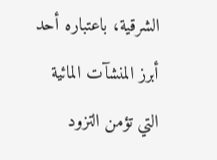الشرقية، باعتباره أحد أبرز المنشآت المائية التي تؤمن التزود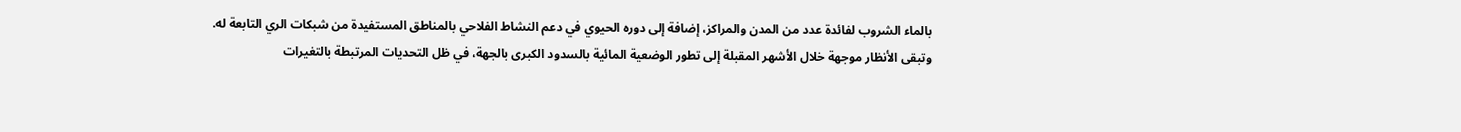بالماء الشروب لفائدة عدد من المدن والمراكز، إضافة إلى دوره الحيوي في دعم النشاط الفلاحي بالمناطق المستفيدة من شبكات الري التابعة له.
وتبقى الأنظار موجهة خلال الأشهر المقبلة إلى تطور الوضعية المائية بالسدود الكبرى بالجهة، في ظل التحديات المرتبطة بالتغيرات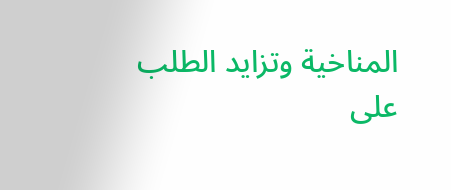المناخية وتزايد الطلب على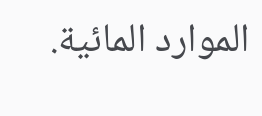الموارد المائية.